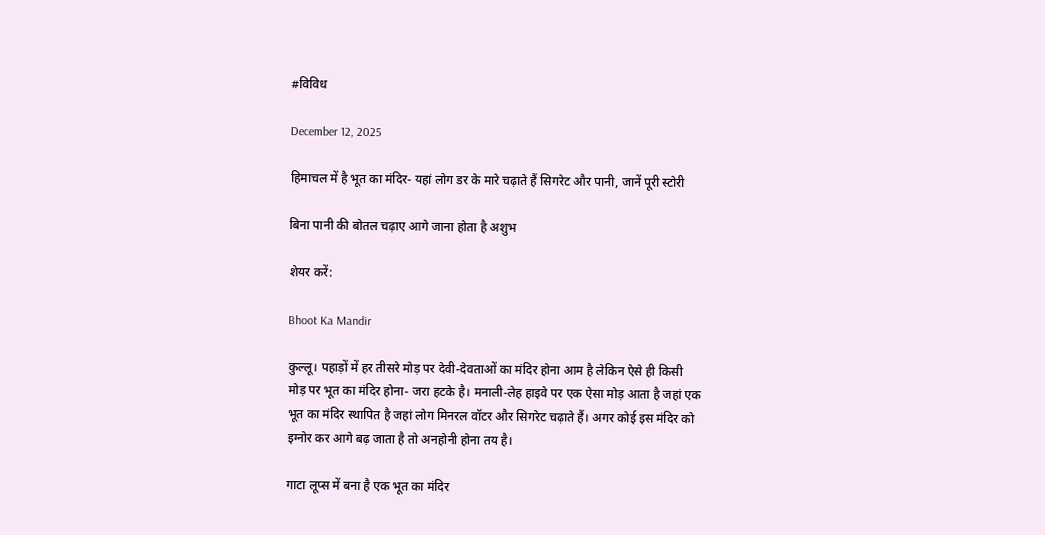#विविध

December 12, 2025

हिमाचल में है भूत का मंदिर- यहां लोग डर के मारे चढ़ाते हैं सिगरेट और पानी, जानें पूरी स्टोरी

बिना पानी की बोतल चढ़ाए आगे जाना होता है अशुभ

शेयर करें:

Bhoot Ka Mandir

कुल्लू। पहाड़ों में हर तीसरे मोड़ पर देवी-देवताओं का मंदिर होना आम है लेकिन ऐसे ही किसी मोड़ पर भूत का मंदिर होना- जरा हटके है। मनाली-लेह हाइवे पर एक ऐसा मोड़ आता है जहां एक भूत का मंदिर स्थापित है जहां लोग मिनरल वॉटर और सिगरेट चढ़ाते हैं। अगर कोई इस मंदिर को इग्नोर कर आगे बढ़ जाता है तो अनहोनी होना तय है।

गाटा लूप्स में बना है एक भूत का मंदिर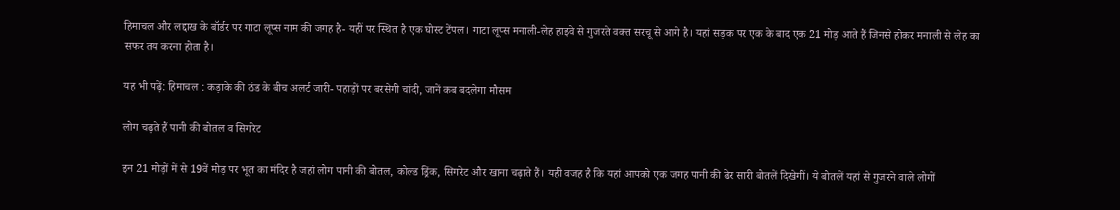हिमाचल और लद्दाख के बॉर्डर पर गाटा लूप्स नाम की जगह है- यहीं पर स्थित है एक घोस्ट टेंपल। गाटा लूप्स मनाली-लेह हाइवे से गुजरते वक्त सरचू से आगे है। यहां सड़क पर एक के बाद एक 21 मोड़ आते हैं जिनसे होकर मनाली से लेह का सफर तय करना होता है।

यह भी पढ़ें: हिमाचल : कड़ाके की ठंड के बीच अलर्ट जारी- पहाड़ों पर बरसेगी चांदी, जानें कब बदलेगा मौसम

लोग चढ़ते हैं पानी की बोतल व सिगरेट

इन 21 मोड़ों में से 19वें मोड़ पर भूत का मंदिर है जहां लोग पानी की बोतल, कोल्ड ड्रिंक, सिगरेट और खाना चढ़ाते हैं। यही वजह है कि यहां आपको एक जगह पानी की ढेर सारी बोतलें दिखेगीं। ये बोतलें यहां से गुजरने वाले लोगों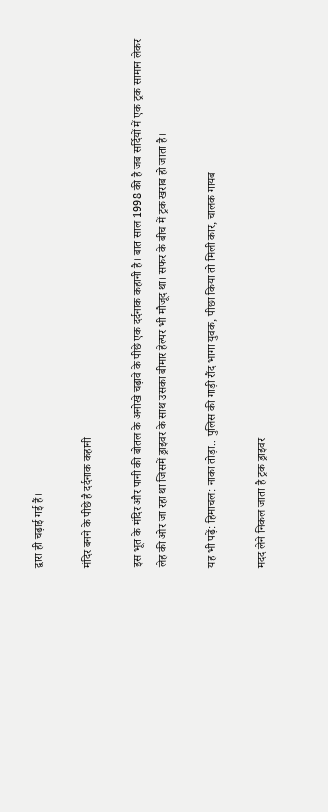द्वारा ही चढ़ाई गई हैं।

मंदिर बनने के पीछे है दर्दनाक कहानी

इस भूत के मंदिर और पानी की बोतल के अनोखे चढ़ावे के पीछे एक दर्दनाक कहानी है। बात साल 1998 की है जब सर्दियों में एक ट्रक सामान लेकर लेह की ओर जा रहा था जिसमें ड्राइवर के साथ उसका बीमार हेल्पर भी मौजूद था। सफर के बीच में ट्रक खराब हो जाता है।

यह भी पढ़ें: हिमाचल: नाका तोड़ा.. पुलिस की गाड़ी रौंद भागा युवक, पीछा किया तो मिली कार, चालक गायब

मदद लेने निकल जाता है ट्रक ड्राइवर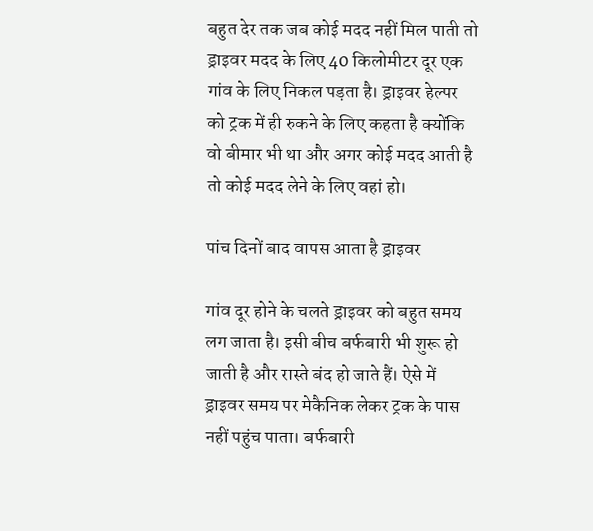बहुत देर तक जब कोई मदद नहीं मिल पाती तो ड्राइवर मदद के लिए 40 किलोमीटर दूर एक गांव के लिए निकल पड़ता है। ड्राइवर हेल्पर को ट्रक में ही रुकने के लिए कहता है क्योंकि वो बीमार भी था और अगर कोई मदद आती है तो कोई मदद लेने के लिए वहां हो।

पांच दिनों बाद वापस आता है ड्राइवर

गांव दूर होने के चलते ड्राइवर को बहुत समय लग जाता है। इसी बीच बर्फबारी भी शुरू हो जाती है और रास्ते बंद हो जाते हैं। ऐसे में ड्राइवर समय पर मेकैनिक लेकर ट्रक के पास नहीं पहुंच पाता। बर्फबारी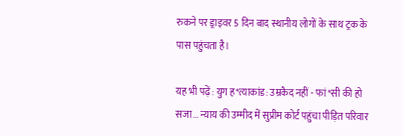रुकने पर ड्राइवर 5 दिन बाद स्थानीय लोगों के साथ ट्रक के पास पहुंचता है।

यह भी पढ़ें: युग ह*त्याकांड: उम्रकैद नहीं - फां*सी की हो सजा... न्याय की उम्मीद में सुप्रीम कोर्ट पहुंचा पीड़ित परिवार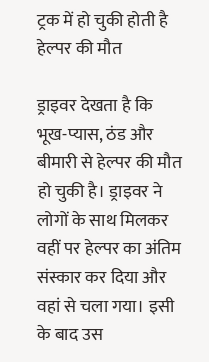ट्रक में हो चुकी होती है हेल्पर की मौत

ड्राइवर देखता है कि भूख-प्यास, ठंड और बीमारी से हेल्पर की मौत हो चुकी है। ड्राइवर ने लोगों के साथ मिलकर वहीं पर हेल्पर का अंतिम संस्कार कर दिया और वहां से चला गया। इसी के बाद उस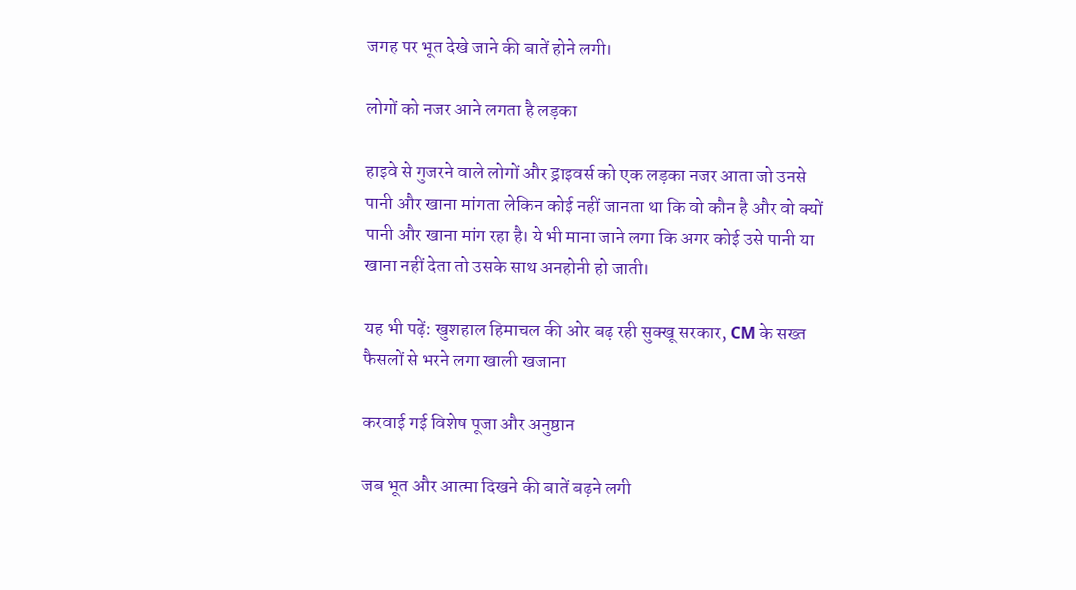जगह पर भूत देखे जाने की बातें होने लगी।

लोगों को नजर आने लगता है लड़का

हाइवे से गुजरने वाले लोगों और ड्राइवर्स को एक लड़का नजर आता जो उनसे पानी और खाना मांगता लेकिन कोई नहीं जानता था कि वो कौन है और वो क्यों पानी और खाना मांग रहा है। ये भी माना जाने लगा कि अगर कोई उसे पानी या खाना नहीं देता तो उसके साथ अनहोनी हो जाती।

यह भी पढ़ें: खुशहाल हिमाचल की ओर बढ़ रही सुक्खू सरकार, CM के सख्त फैसलों से भरने लगा खाली खजाना

करवाई गई विशेष पूजा और अनुष्ठान

जब भूत और आत्मा दिखने की बातें बढ़ने लगी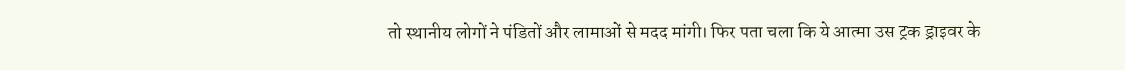तो स्थानीय लोगों ने पंडितों और लामाओं से मदद मांगी। फिर पता चला कि ये आत्मा उस ट्रक ड्राइवर के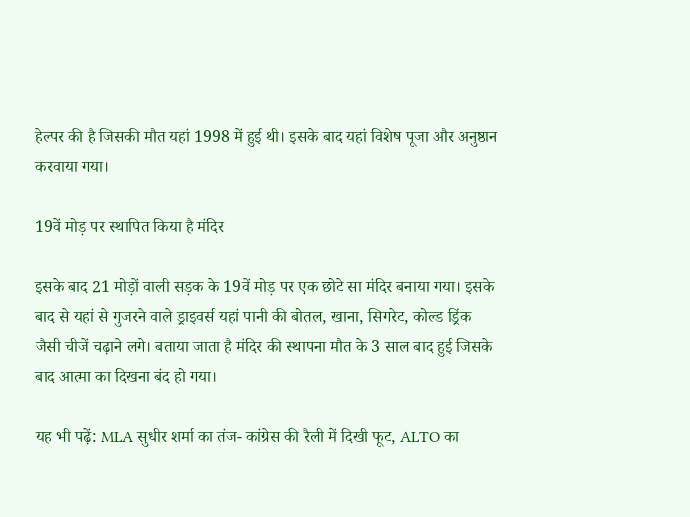हेल्पर की है जिसकी मौत यहां 1998 में हुई थी। इसके बाद यहां विशेष पूजा और अनुष्ठान करवाया गया।

19वें मोड़ पर स्थापित किया है मंदिर

इसके बाद 21 मोड़ों वाली सड़क के 19वें मोड़ पर एक छोटे सा मंदिर बनाया गया। इसके बाद से यहां से गुजरने वाले ड्राइवर्स यहां पानी की बोतल, खाना, सिगरेट, कोल्ड ड्रिंक जैसी चीजें चढ़ाने लगे। बताया जाता है मंदिर की स्थापना मौत के 3 साल बाद हुई जिसके बाद आत्मा का दिखना बंद हो गया।

यह भी पढ़ें: MLA सुधीर शर्मा का तंज- कांग्रेस की रैली में दिखी फूट, ALTO का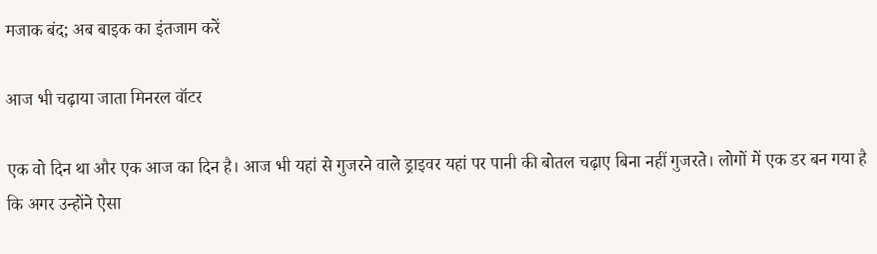मजाक बंद; अब बाइक का इंतजाम करें

आज भी चढ़ाया जाता मिनरल वॉटर

एक वो दिन था और एक आज का दिन है। आज भी यहां से गुजरने वाले ड्राइवर यहां पर पानी की बोतल चढ़ाए बिना नहीं गुजरते। लोगों में एक डर बन गया है कि अगर उन्होंने ऐसा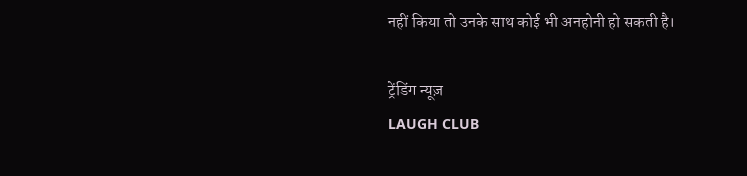नहीं किया तो उनके साथ कोई भी अनहोनी हो सकती है।

ट्रेंडिंग न्यूज़
LAUGH CLUB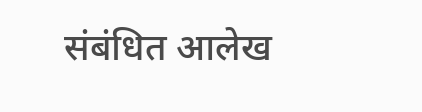संबंधित आलेख